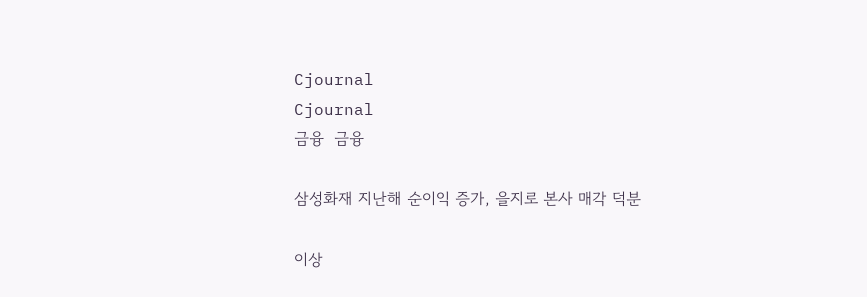Cjournal
Cjournal
금융  금융

삼성화재 지난해 순이익 증가, 을지로 본사 매각 덕분

이상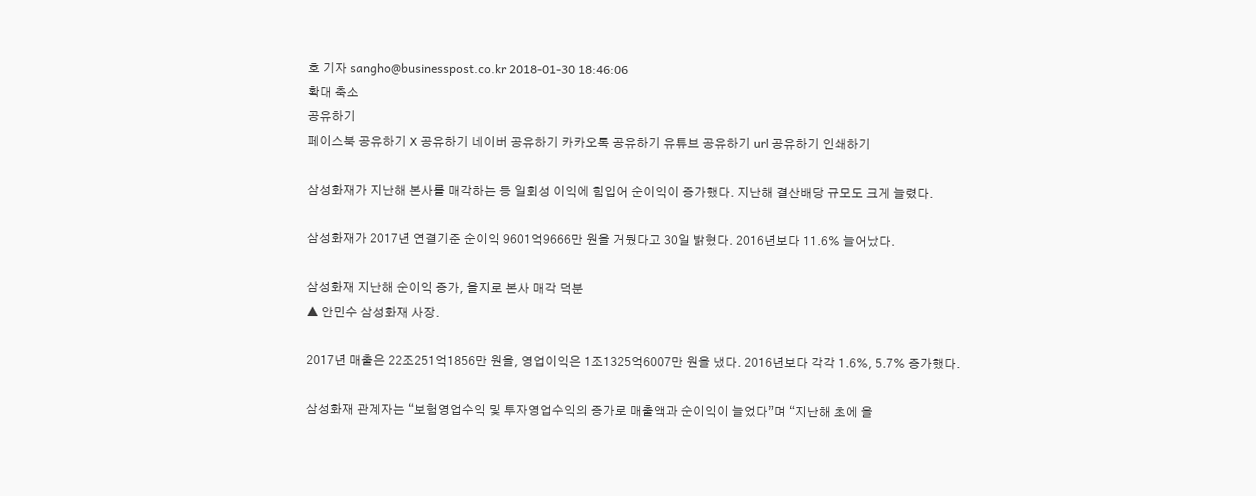호 기자 sangho@businesspost.co.kr 2018-01-30 18:46:06
확대 축소
공유하기
페이스북 공유하기 X 공유하기 네이버 공유하기 카카오톡 공유하기 유튜브 공유하기 url 공유하기 인쇄하기

삼성화재가 지난해 본사를 매각하는 등 일회성 이익에 힘입어 순이익이 증가했다. 지난해 결산배당 규모도 크게 늘렸다.

삼성화재가 2017년 연결기준 순이익 9601억9666만 원을 거뒀다고 30일 밝혔다. 2016년보다 11.6% 늘어났다.

삼성화재 지난해 순이익 증가, 을지로 본사 매각 덕분
▲ 안민수 삼성화재 사장.

2017년 매출은 22조251억1856만 원을, 영업이익은 1조1325억6007만 원을 냈다. 2016년보다 각각 1.6%, 5.7% 증가했다.

삼성화재 관계자는 “보험영업수익 및 투자영업수익의 증가로 매출액과 순이익이 늘었다”며 “지난해 초에 을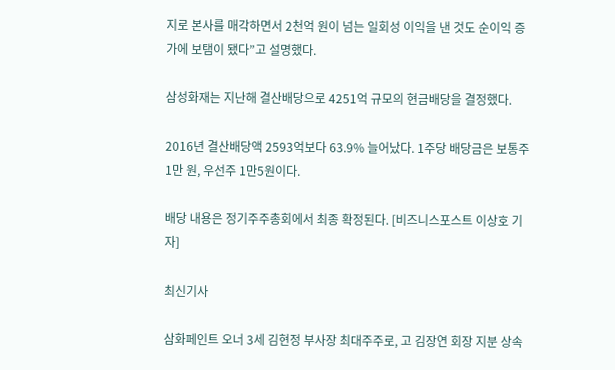지로 본사를 매각하면서 2천억 원이 넘는 일회성 이익을 낸 것도 순이익 증가에 보탬이 됐다”고 설명했다.

삼성화재는 지난해 결산배당으로 4251억 규모의 현금배당을 결정했다.

2016년 결산배당액 2593억보다 63.9% 늘어났다. 1주당 배당금은 보통주 1만 원, 우선주 1만5원이다.

배당 내용은 정기주주총회에서 최종 확정된다. [비즈니스포스트 이상호 기자]

최신기사

삼화페인트 오너 3세 김현정 부사장 최대주주로, 고 김장연 회장 지분 상속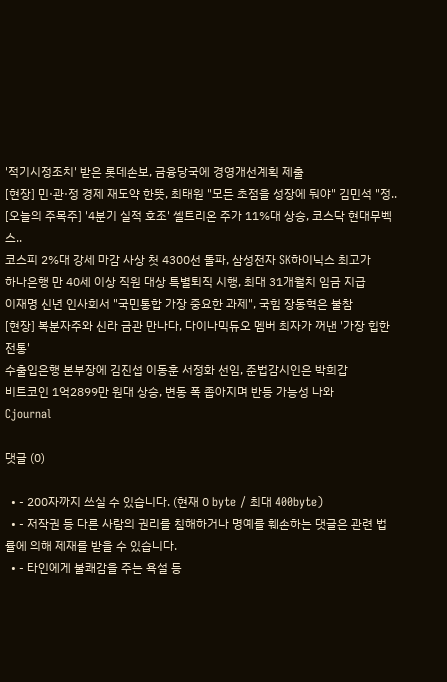'적기시정조치' 받은 롯데손보, 금융당국에 경영개선계획 제출
[현장] 민·관·정 경제 재도약 한뜻, 최태원 "모든 초점을 성장에 둬야" 김민석 "정..
[오늘의 주목주] '4분기 실적 호조' 셀트리온 주가 11%대 상승, 코스닥 현대무벡스..
코스피 2%대 강세 마감 사상 첫 4300선 돌파, 삼성전자 SK하이닉스 최고가
하나은행 만 40세 이상 직원 대상 특별퇴직 시행, 최대 31개월치 임금 지급
이재명 신년 인사회서 "국민통합 가장 중요한 과제", 국힘 장동혁은 불참
[현장] 복분자주와 신라 금관 만나다, 다이나믹듀오 멤버 최자가 꺼낸 '가장 힙한 전통'
수출입은행 본부장에 김진섭 이동훈 서정화 선임, 준법감시인은 박희갑
비트코인 1억2899만 원대 상승, 변동 폭 좁아지며 반등 가능성 나와
Cjournal

댓글 (0)

  • - 200자까지 쓰실 수 있습니다. (현재 0 byte / 최대 400byte)
  • - 저작권 등 다른 사람의 권리를 침해하거나 명예를 훼손하는 댓글은 관련 법률에 의해 제재를 받을 수 있습니다.
  • - 타인에게 불쾌감을 주는 욕설 등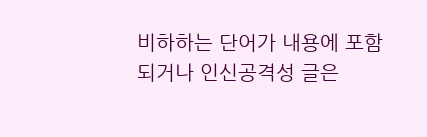비하하는 단어가 내용에 포함되거나 인신공격성 글은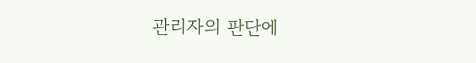관리자의 판단에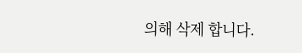의해 삭제 합니다.